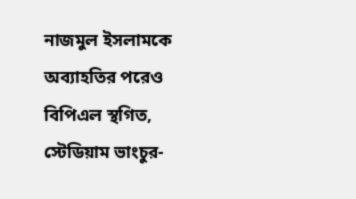নাজমুল ইসলামকে অব্যাহতির পরেও বিপিএল স্থগিত, স্টেডিয়াম ভাংচুর-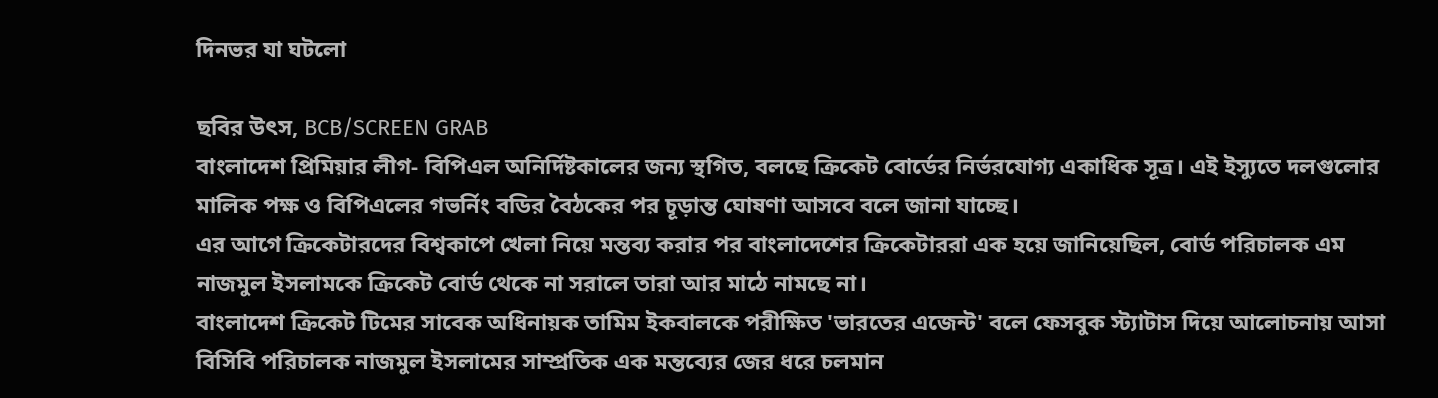দিনভর যা ঘটলো

ছবির উৎস, BCB/SCREEN GRAB
বাংলাদেশ প্রিমিয়ার লীগ- বিপিএল অনির্দিষ্টকালের জন্য স্থগিত, বলছে ক্রিকেট বোর্ডের নির্ভরযোগ্য একাধিক সূত্র। এই ইস্যুতে দলগুলোর মালিক পক্ষ ও বিপিএলের গভর্নিং বডির বৈঠকের পর চূড়ান্ত ঘোষণা আসবে বলে জানা যাচ্ছে।
এর আগে ক্রিকেটারদের বিশ্বকাপে খেলা নিয়ে মন্তব্য করার পর বাংলাদেশের ক্রিকেটাররা এক হয়ে জানিয়েছিল, বোর্ড পরিচালক এম নাজমুল ইসলামকে ক্রিকেট বোর্ড থেকে না সরালে তারা আর মাঠে নামছে না।
বাংলাদেশ ক্রিকেট টিমের সাবেক অধিনায়ক তামিম ইকবালকে পরীক্ষিত 'ভারতের এজেন্ট' বলে ফেসবুক স্ট্যাটাস দিয়ে আলোচনায় আসা বিসিবি পরিচালক নাজমুল ইসলামের সাম্প্রতিক এক মন্তব্যের জের ধরে চলমান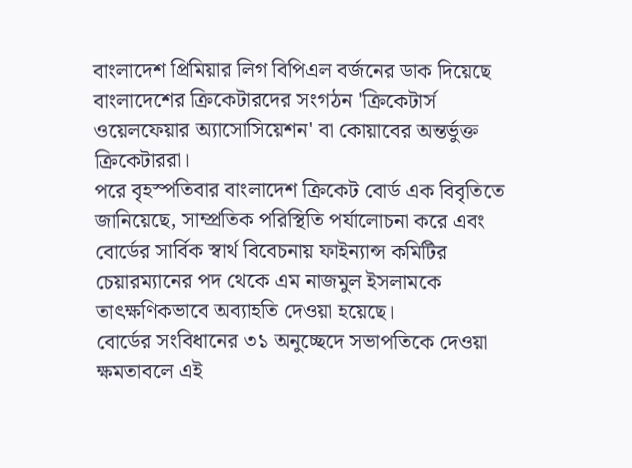বাংলাদেশ প্রিমিয়ার লিগ বিপিএল বর্জনের ডাক দিয়েছে বাংলাদেশের ক্রিকেটারদের সংগঠন 'ক্রিকেটার্স ওয়েলফেয়ার অ্যাসোসিয়েশন' বা কোয়াবের অন্তর্ভুক্ত ক্রিকেটাররা।
পরে বৃহস্পতিবার বাংলাদেশ ক্রিকেট বোর্ড এক বিবৃতিতে জানিয়েছে, সাম্প্রতিক পরিস্থিতি পর্যালোচনা করে এবং বোর্ডের সার্বিক স্বার্থ বিবেচনায় ফাইন্যান্স কমিটির চেয়ারম্যানের পদ থেকে এম নাজমুল ইসলামকে তাৎক্ষণিকভাবে অব্যাহতি দেওয়া হয়েছে।
বোর্ডের সংবিধানের ৩১ অনুচ্ছেদে সভাপতিকে দেওয়া ক্ষমতাবলে এই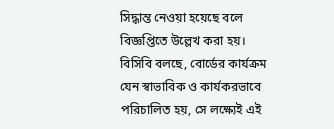সিদ্ধান্ত নেওয়া হয়েছে বলে বিজ্ঞপ্তিতে উল্লেখ করা হয়।
বিসিবি বলছে, বোর্ডের কার্যক্রম যেন স্বাভাবিক ও কার্যকরভাবে পরিচালিত হয়, সে লক্ষ্যেই এই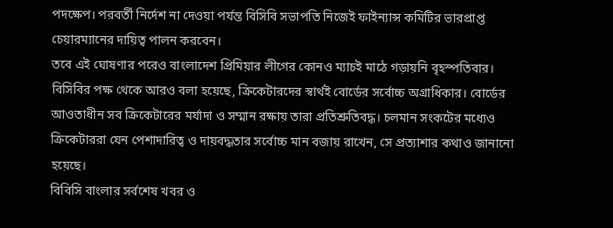পদক্ষেপ। পরবর্তী নির্দেশ না দেওয়া পর্যন্ত বিসিবি সভাপতি নিজেই ফাইন্যান্স কমিটির ভারপ্রাপ্ত চেয়ারম্যানের দায়িত্ব পালন করবেন।
তবে এই ঘোষণার পরেও বাংলাদেশ প্রিমিয়ার লীগের কোনও ম্যাচই মাঠে গড়ায়নি বৃহস্পতিবার।
বিসিবির পক্ষ থেকে আরও বলা হয়েছে, ক্রিকেটারদের স্বার্থই বোর্ডের সর্বোচ্চ অগ্রাধিকার। বোর্ডের আওতাধীন সব ক্রিকেটারের মর্যাদা ও সম্মান রক্ষায় তারা প্রতিশ্রুতিবদ্ধ। চলমান সংকটের মধ্যেও ক্রিকেটাররা যেন পেশাদারিত্ব ও দায়বদ্ধতার সর্বোচ্চ মান বজায় রাখেন, সে প্রত্যাশার কথাও জানানো হয়েছে।
বিবিসি বাংলার সর্বশেষ খবর ও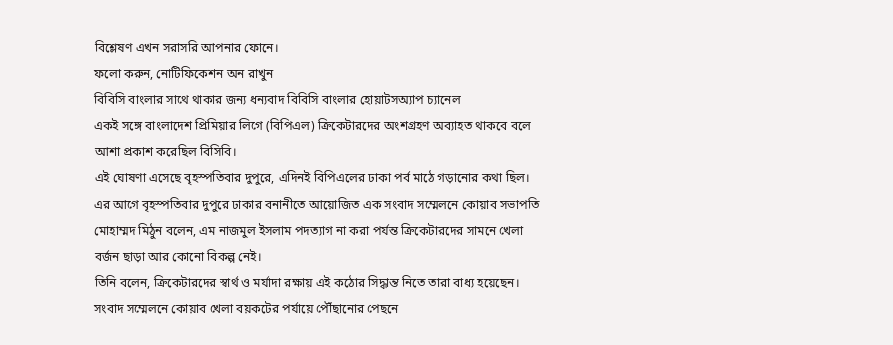বিশ্লেষণ এখন সরাসরি আপনার ফোনে।
ফলো করুন, নোটিফিকেশন অন রাখুন
বিবিসি বাংলার সাথে থাকার জন্য ধন্যবাদ বিবিসি বাংলার হোয়াটসঅ্যাপ চ্যানেল
একই সঙ্গে বাংলাদেশ প্রিমিয়ার লিগে (বিপিএল) ক্রিকেটারদের অংশগ্রহণ অব্যাহত থাকবে বলে আশা প্রকাশ করেছিল বিসিবি।
এই ঘোষণা এসেছে বৃহস্পতিবার দুপুরে, এদিনই বিপিএলের ঢাকা পর্ব মাঠে গড়ানোর কথা ছিল।
এর আগে বৃহস্পতিবার দুপুরে ঢাকার বনানীতে আয়োজিত এক সংবাদ সম্মেলনে কোয়াব সভাপতি মোহাম্মদ মিঠুন বলেন, এম নাজমুল ইসলাম পদত্যাগ না করা পর্যন্ত ক্রিকেটারদের সামনে খেলা বর্জন ছাড়া আর কোনো বিকল্প নেই।
তিনি বলেন, ক্রিকেটারদের স্বার্থ ও মর্যাদা রক্ষায় এই কঠোর সিদ্ধান্ত নিতে তারা বাধ্য হয়েছেন।
সংবাদ সম্মেলনে কোয়াব খেলা বয়কটের পর্যায়ে পৌঁছানোর পেছনে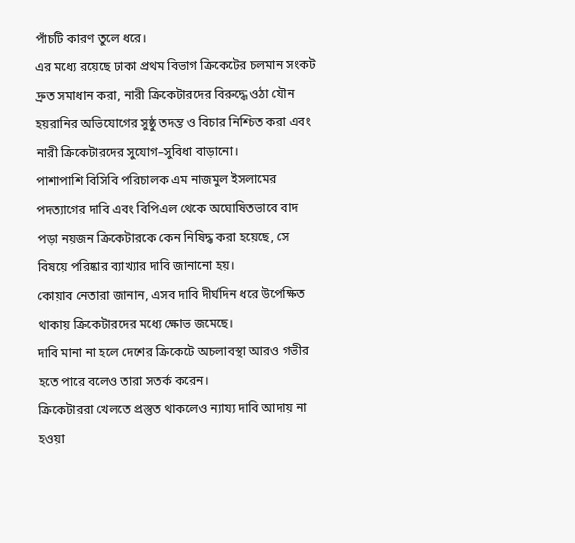পাঁচটি কারণ তুলে ধরে।
এর মধ্যে রয়েছে ঢাকা প্রথম বিভাগ ক্রিকেটের চলমান সংকট দ্রুত সমাধান করা, নারী ক্রিকেটারদের বিরুদ্ধে ওঠা যৌন হয়রানির অভিযোগের সুষ্ঠু তদন্ত ও বিচার নিশ্চিত করা এবং নারী ক্রিকেটারদের সুযোগ–সুবিধা বাড়ানো।
পাশাপাশি বিসিবি পরিচালক এম নাজমুল ইসলামের পদত্যাগের দাবি এবং বিপিএল থেকে অঘোষিতভাবে বাদ পড়া নয়জন ক্রিকেটারকে কেন নিষিদ্ধ করা হয়েছে, সে বিষয়ে পরিষ্কার ব্যাখ্যার দাবি জানানো হয়।
কোয়াব নেতারা জানান, এসব দাবি দীর্ঘদিন ধরে উপেক্ষিত থাকায় ক্রিকেটারদের মধ্যে ক্ষোভ জমেছে।
দাবি মানা না হলে দেশের ক্রিকেটে অচলাবস্থা আরও গভীর হতে পারে বলেও তারা সতর্ক করেন।
ক্রিকেটাররা খেলতে প্রস্তুত থাকলেও ন্যায্য দাবি আদায় না হওয়া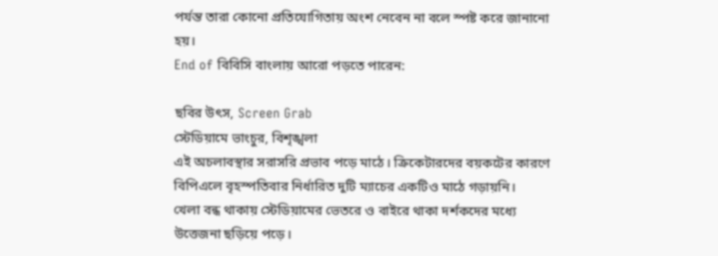পর্যন্ত তারা কোনো প্রতিযোগিতায় অংশ নেবেন না বলে স্পষ্ট করে জানানো হয়।
End of বিবিসি বাংলায় আরো পড়তে পারেন:

ছবির উৎস, Screen Grab
স্টেডিয়ামে ভাংচুর, বিশৃঙ্খলা
এই অচলাবস্থার সরাসরি প্রভাব পড়ে মাঠে। ক্রিকেটারদের বয়কটের কারণে বিপিএলে বৃহস্পতিবার নির্ধারিত দুটি ম্যাচের একটিও মাঠে গড়ায়নি।
খেলা বন্ধ থাকায় স্টেডিয়ামের ভেতরে ও বাইরে থাকা দর্শকদের মধ্যে উত্তেজনা ছড়িয়ে পড়ে।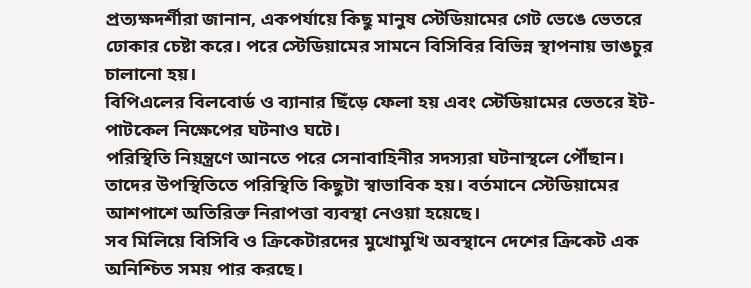প্রত্যক্ষদর্শীরা জানান, একপর্যায়ে কিছু মানুষ স্টেডিয়ামের গেট ভেঙে ভেতরে ঢোকার চেষ্টা করে। পরে স্টেডিয়ামের সামনে বিসিবির বিভিন্ন স্থাপনায় ভাঙচুর চালানো হয়।
বিপিএলের বিলবোর্ড ও ব্যানার ছিঁড়ে ফেলা হয় এবং স্টেডিয়ামের ভেতরে ইট-পাটকেল নিক্ষেপের ঘটনাও ঘটে।
পরিস্থিতি নিয়ন্ত্রণে আনতে পরে সেনাবাহিনীর সদস্যরা ঘটনাস্থলে পৌঁছান। তাদের উপস্থিতিতে পরিস্থিতি কিছুটা স্বাভাবিক হয়। বর্তমানে স্টেডিয়ামের আশপাশে অতিরিক্ত নিরাপত্তা ব্যবস্থা নেওয়া হয়েছে।
সব মিলিয়ে বিসিবি ও ক্রিকেটারদের মুখোমুখি অবস্থানে দেশের ক্রিকেট এক অনিশ্চিত সময় পার করছে।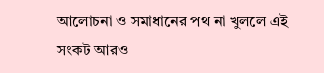আলোচনা ও সমাধানের পথ না খুললে এই সংকট আরও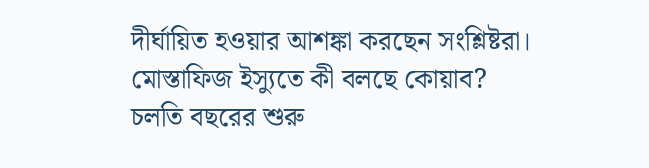দীর্ঘায়িত হওয়ার আশঙ্কা করছেন সংশ্লিষ্টরা।
মোস্তাফিজ ইস্যুতে কী বলছে কোয়াব?
চলতি বছরের শুরু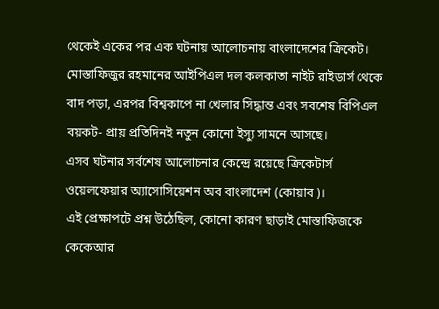থেকেই একের পর এক ঘটনায় আলোচনায় বাংলাদেশের ক্রিকেট।
মোস্তাফিজুর রহমানের আইপিএল দল কলকাতা নাইট রাইডার্স থেকে বাদ পড়া, এরপর বিশ্বকাপে না খেলার সিদ্ধান্ত এবং সবশেষ বিপিএল বয়কট- প্রায় প্রতিদিনই নতুন কোনো ইস্যু সামনে আসছে।
এসব ঘটনার সর্বশেষ আলোচনার কেন্দ্রে রয়েছে ক্রিকেটার্স ওয়েলফেয়ার অ্যাসোসিয়েশন অব বাংলাদেশ (কোয়াব)।
এই প্রেক্ষাপটে প্রশ্ন উঠেছিল, কোনো কারণ ছাড়াই মোস্তাফিজকে কেকেআর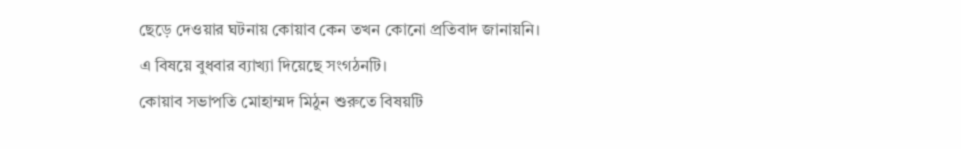ছেড়ে দেওয়ার ঘটনায় কোয়াব কেন তখন কোনো প্রতিবাদ জানায়নি। এ বিষয়ে বুধবার ব্যাখ্যা দিয়েছে সংগঠনটি।
কোয়াব সভাপতি মোহাম্মদ মিঠুন শুরুতে বিষয়টি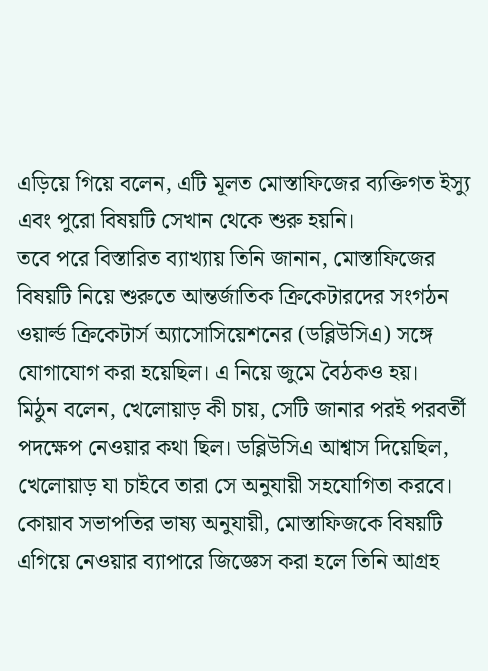এড়িয়ে গিয়ে বলেন, এটি মূলত মোস্তাফিজের ব্যক্তিগত ইস্যু এবং পুরো বিষয়টি সেখান থেকে শুরু হয়নি।
তবে পরে বিস্তারিত ব্যাখ্যায় তিনি জানান, মোস্তাফিজের বিষয়টি নিয়ে শুরুতে আন্তর্জাতিক ক্রিকেটারদের সংগঠন ওয়ার্ল্ড ক্রিকেটার্স অ্যাসোসিয়েশনের (ডব্লিউসিএ) সঙ্গে যোগাযোগ করা হয়েছিল। এ নিয়ে জুমে বৈঠকও হয়।
মিঠুন বলেন, খেলোয়াড় কী চায়, সেটি জানার পরই পরবর্তী পদক্ষেপ নেওয়ার কথা ছিল। ডব্লিউসিএ আশ্বাস দিয়েছিল, খেলোয়াড় যা চাইবে তারা সে অনুযায়ী সহযোগিতা করবে।
কোয়াব সভাপতির ভাষ্য অনুযায়ী, মোস্তাফিজকে বিষয়টি এগিয়ে নেওয়ার ব্যাপারে জিজ্ঞেস করা হলে তিনি আগ্রহ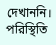দেখাননি।
পরিস্থিতি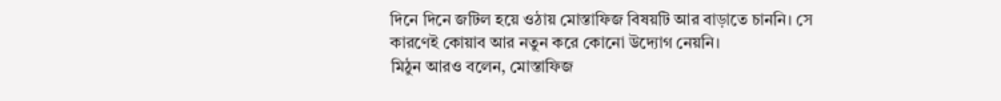দিনে দিনে জটিল হয়ে ওঠায় মোস্তাফিজ বিষয়টি আর বাড়াতে চাননি। সে কারণেই কোয়াব আর নতুন করে কোনো উদ্যোগ নেয়নি।
মিঠুন আরও বলেন, মোস্তাফিজ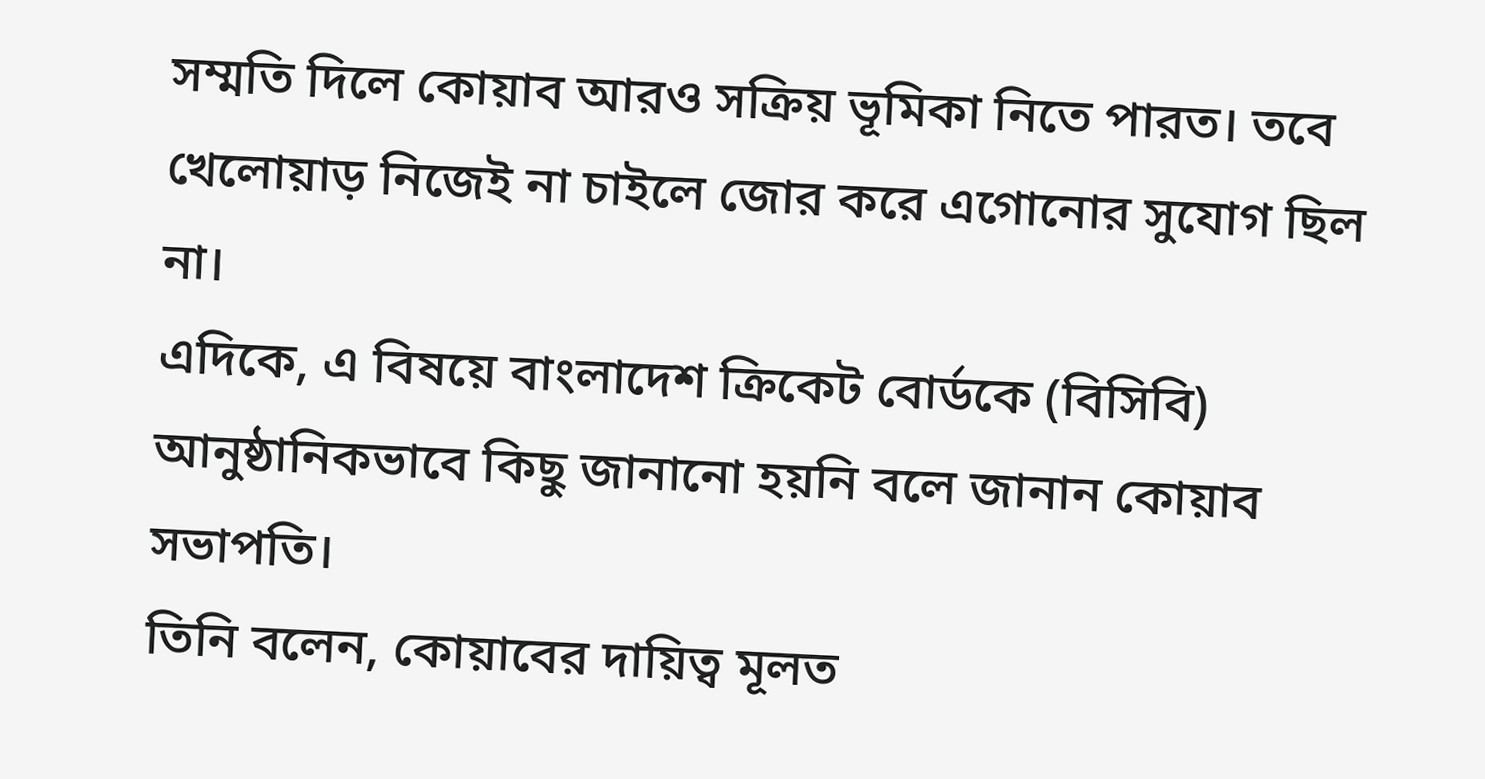সম্মতি দিলে কোয়াব আরও সক্রিয় ভূমিকা নিতে পারত। তবে খেলোয়াড় নিজেই না চাইলে জোর করে এগোনোর সুযোগ ছিল না।
এদিকে, এ বিষয়ে বাংলাদেশ ক্রিকেট বোর্ডকে (বিসিবি) আনুষ্ঠানিকভাবে কিছু জানানো হয়নি বলে জানান কোয়াব সভাপতি।
তিনি বলেন, কোয়াবের দায়িত্ব মূলত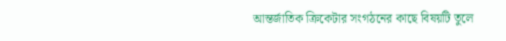আন্তর্জাতিক ক্রিকেটার সংগঠনের কাছে বিষয়টি তুলে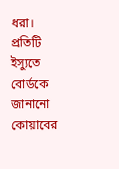ধরা। প্রতিটি ইস্যুতে বোর্ডকে জানানো কোয়াবের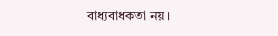বাধ্যবাধকতা নয়।